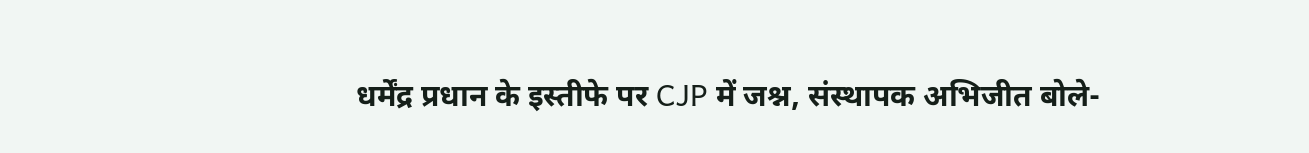धर्मेंद्र प्रधान के इस्तीफे पर CJP में जश्न, संस्थापक अभिजीत बोले-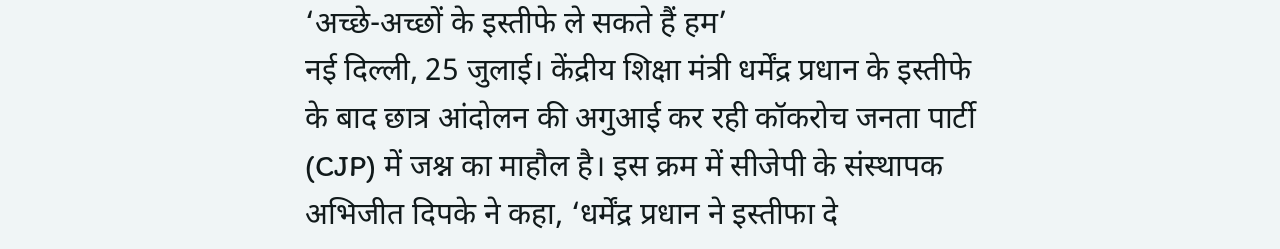‘अच्छे-अच्छों के इस्तीफे ले सकते हैं हम’
नई दिल्ली, 25 जुलाई। केंद्रीय शिक्षा मंत्री धर्मेंद्र प्रधान के इस्तीफे के बाद छात्र आंदोलन की अगुआई कर रही कॉकरोच जनता पार्टी (CJP) में जश्न का माहौल है। इस क्रम में सीजेपी के संस्थापक अभिजीत दिपके ने कहा, ‘धर्मेंद्र प्रधान ने इस्तीफा दे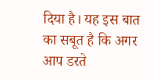दिया है। यह इस बात का सबूत है कि अगर आप डरते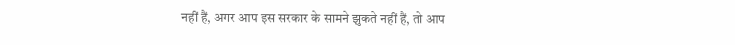नहीं हैं, अगर आप इस सरकार के सामने झुकते नहीं हैं, तो आप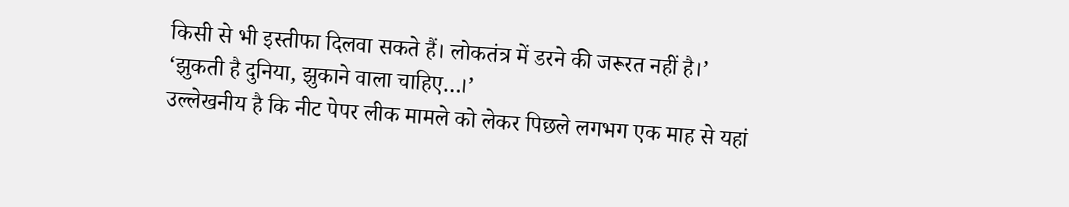किसी से भी इस्तीफा दिलवा सकते हैं। लोकतंत्र में डरने की जरूरत नहीं है।’
‘झुकती है दुनिया, झुकाने वाला चाहिए…।’
उल्लेखनीय है कि नीट पेपर लीक मामले को लेकर पिछले लगभग एक माह से यहां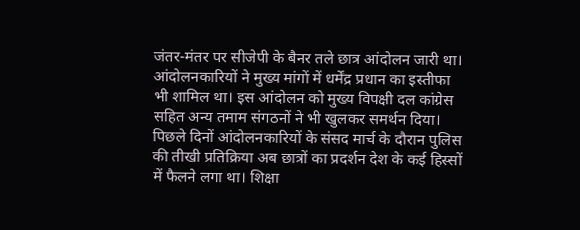जंतर-मंतर पर सीजेपी के बैनर तले छात्र आंदोलन जारी था। आंदोलनकारियों ने मुख्य मांगों में धर्मेंद्र प्रधान का इस्तीफा भी शामिल था। इस आंदोलन को मुख्य विपक्षी दल कांग्रेस सहित अन्य तमाम संगठनों ने भी खुलकर समर्थन दिया। पिछले दिनों आंदोलनकारियों के संसद मार्च के दौरान पुलिस की तीखी प्रतिक्रिया अब छात्रों का प्रदर्शन देश के कई हिस्सों में फैलने लगा था। शिक्षा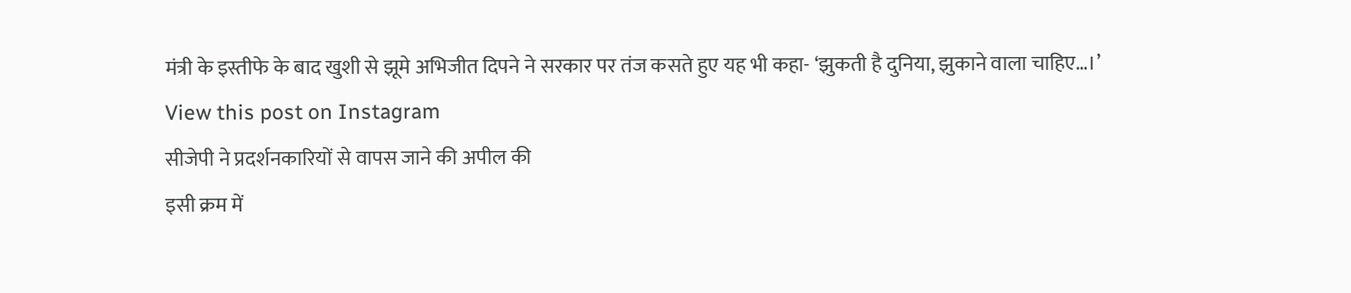मंत्री के इस्तीफे के बाद खुशी से झूमे अभिजीत दिपने ने सरकार पर तंज कसते हुए यह भी कहा- ‘झुकती है दुनिया, झुकाने वाला चाहिए…।’
View this post on Instagram
सीजेपी ने प्रदर्शनकारियों से वापस जाने की अपील की
इसी क्रम में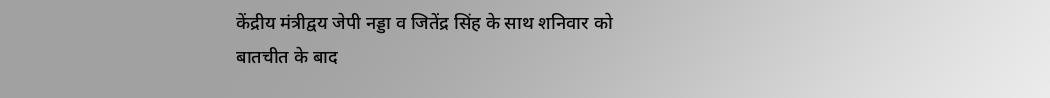केंद्रीय मंत्रीद्वय जेपी नड्डा व जितेंद्र सिंह के साथ शनिवार को बातचीत के बाद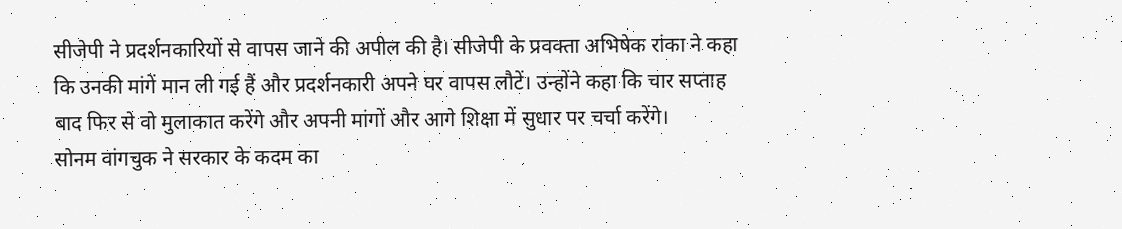सीजेपी ने प्रदर्शनकारियों से वापस जाने की अपील की है। सीजेपी के प्रवक्ता अभिषेक रांका ने कहा कि उनकी मांगें मान ली गई हैं और प्रदर्शनकारी अपने घर वापस लौटें। उन्होंने कहा कि चार सप्ताह बाद फिर से वो मुलाकात करेंगे और अपनी मांगों और आगे शिक्षा में सुधार पर चर्चा करेंगे।
सोनम वांगचुक ने सरकार के कदम का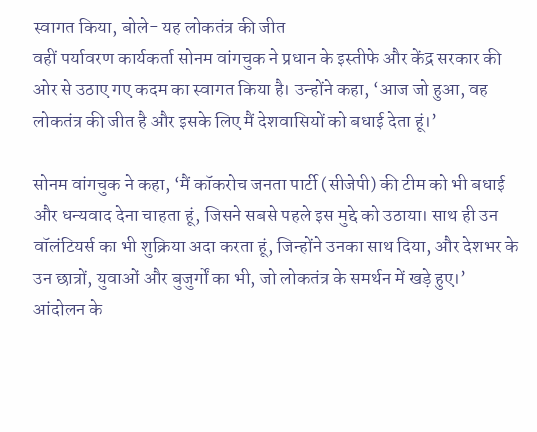स्वागत किया, बोले- यह लोकतंत्र की जीत
वहीं पर्यावरण कार्यकर्ता सोनम वांगचुक ने प्रधान के इस्तीफे और केंद्र सरकार की ओर से उठाए गए कदम का स्वागत किया है। उन्होंने कहा, ‘आज जो हुआ, वह लोकतंत्र की जीत है और इसके लिए मैं देशवासियों को बधाई देता हूं।’

सोनम वांगचुक ने कहा, ‘मैं कॉकरोच जनता पार्टी (सीजेपी) की टीम को भी बधाई और धन्यवाद देना चाहता हूं, जिसने सबसे पहले इस मुद्दे को उठाया। साथ ही उन वॉलंटियर्स का भी शुक्रिया अदा करता हूं, जिन्होंने उनका साथ दिया, और देशभर के उन छात्रों, युवाओं और बुजुर्गों का भी, जो लोकतंत्र के समर्थन में खड़े हुए।’
आंदोलन के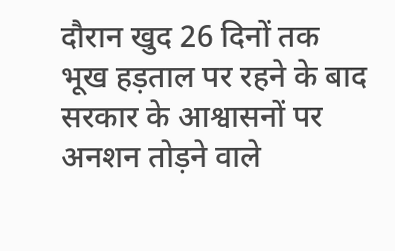दौरान खुद 26 दिनों तक भूख हड़ताल पर रहने के बाद सरकार के आश्वासनों पर अनशन तोड़ने वाले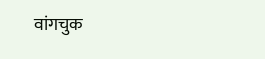वांगचुक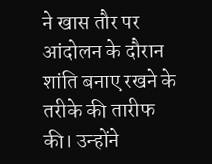ने खास तौर पर आंदोलन के दौरान शांति बनाए रखने के तरीके की तारीफ की। उन्होंने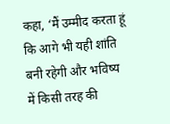कहा, ‘मैं उम्मीद करता हूं कि आगे भी यही शांति बनी रहेगी और भविष्य में किसी तरह की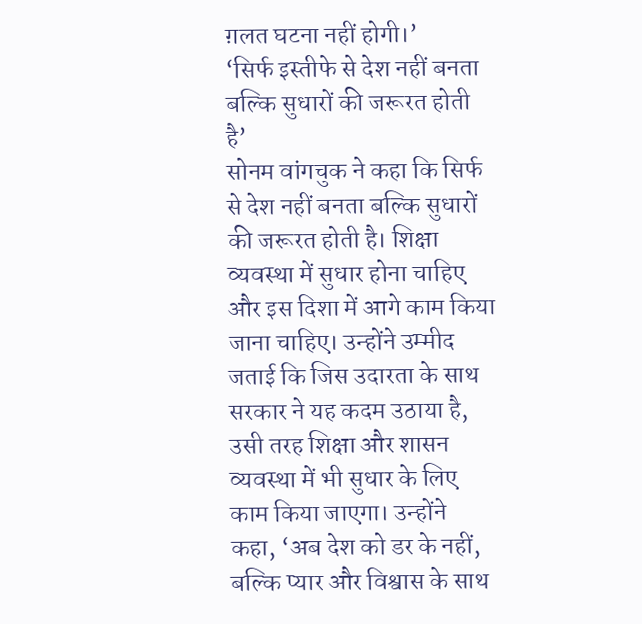ग़लत घटना नहीं होगी।’
‘सिर्फ इस्तीफे से देश नहीं बनता बल्कि सुधारों की जरूरत होती है’
सोनम वांगचुक ने कहा कि सिर्फ से देश नहीं बनता बल्कि सुधारों की जरूरत होती है। शिक्षा व्यवस्था में सुधार होना चाहिए और इस दिशा में आगे काम किया जाना चाहिए। उन्होंने उम्मीद जताई कि जिस उदारता के साथ सरकार ने यह कदम उठाया है, उसी तरह शिक्षा और शासन व्यवस्था में भी सुधार के लिए काम किया जाएगा। उन्होंने कहा, ‘अब देश को डर के नहीं, बल्कि प्यार और विश्वास के साथ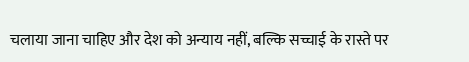चलाया जाना चाहिए और देश को अन्याय नहीं, बल्कि सच्चाई के रास्ते पर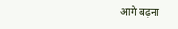आगे बढ़ना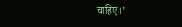चाहिए।’